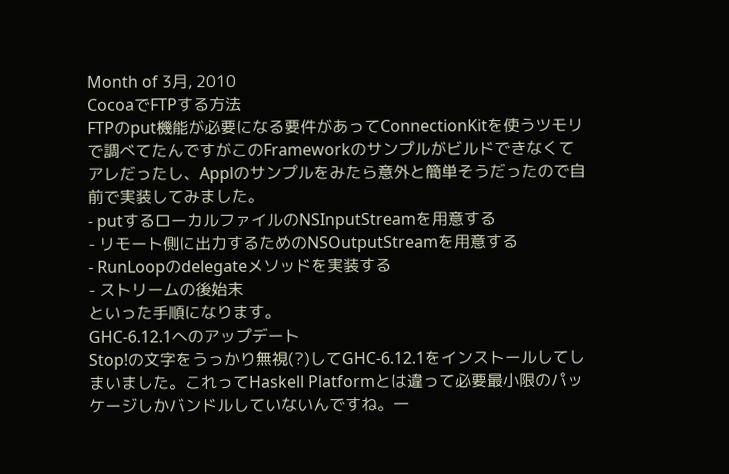Month of 3月, 2010
CocoaでFTPする方法
FTPのput機能が必要になる要件があってConnectionKitを使うツモリで調べてたんですがこのFrameworkのサンプルがビルドできなくてアレだったし、Applのサンプルをみたら意外と簡単そうだったので自前で実装してみました。
- putするローカルファイルのNSInputStreamを用意する
- リモート側に出力するためのNSOutputStreamを用意する
- RunLoopのdelegateメソッドを実装する
- ストリームの後始末
といった手順になります。
GHC-6.12.1へのアップデート
Stop!の文字をうっかり無視(?)してGHC-6.12.1をインストールしてしまいました。これってHaskell Platformとは違って必要最小限のパッケージしかバンドルしていないんですね。一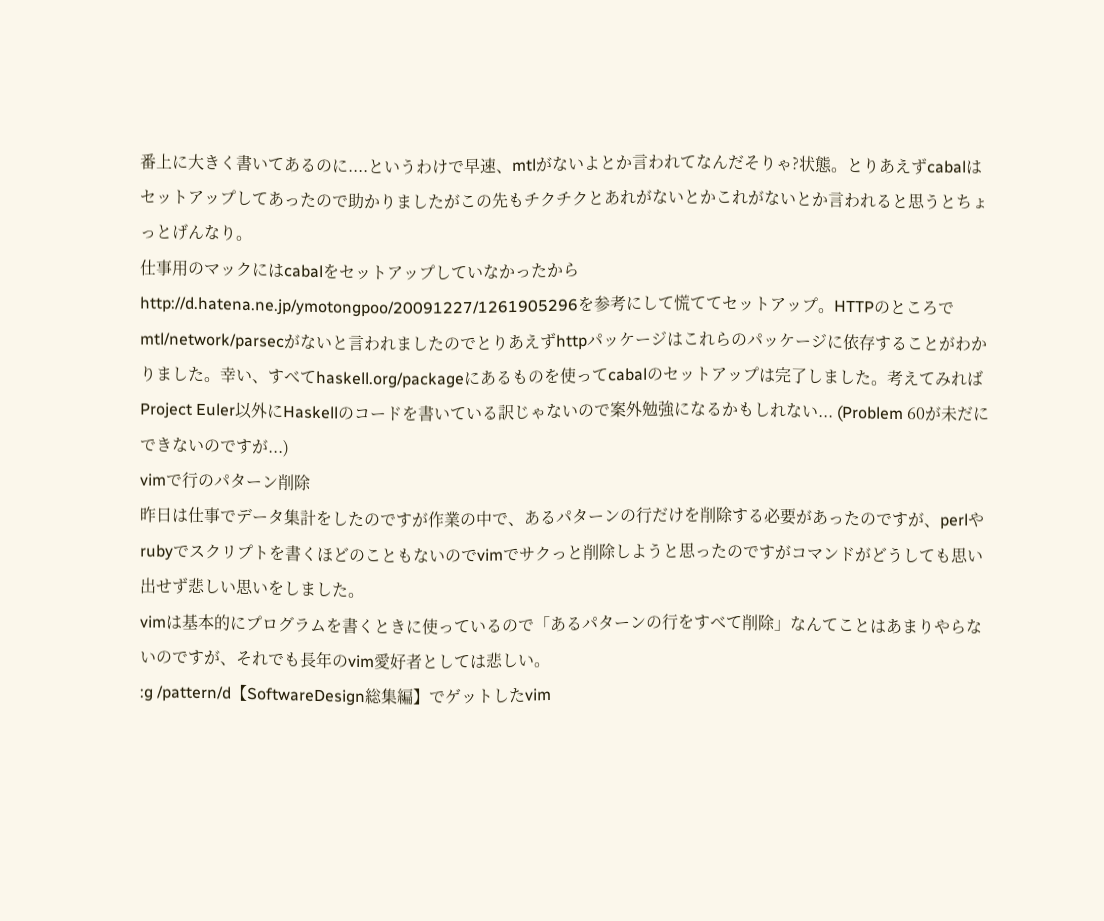番上に大きく書いてあるのに....というわけで早速、mtlがないよとか言われてなんだそりゃ?状態。とりあえずcabalはセットアップしてあったので助かりましたがこの先もチクチクとあれがないとかこれがないとか言われると思うとちょっとげんなり。
仕事用のマックにはcabalをセットアップしていなかったからhttp://d.hatena.ne.jp/ymotongpoo/20091227/1261905296を参考にして慌ててセットアップ。HTTPのところでmtl/network/parsecがないと言われましたのでとりあえずhttpパッケージはこれらのパッケージに依存することがわかりました。幸い、すべてhaskell.org/packageにあるものを使ってcabalのセットアップは完了しました。考えてみればProject Euler以外にHaskellのコードを書いている訳じゃないので案外勉強になるかもしれない... (Problem 60が未だにできないのですが...)
vimで行のパターン削除
昨日は仕事でデータ集計をしたのですが作業の中で、あるパターンの行だけを削除する必要があったのですが、perlやrubyでスクリプトを書くほどのこともないのでvimでサクっと削除しようと思ったのですがコマンドがどうしても思い出せず悲しい思いをしました。
vimは基本的にプログラムを書くときに使っているので「あるパターンの行をすべて削除」なんてことはあまりやらないのですが、それでも長年のvim愛好者としては悲しい。
:g /pattern/d【SoftwareDesign総集編】でゲットしたvim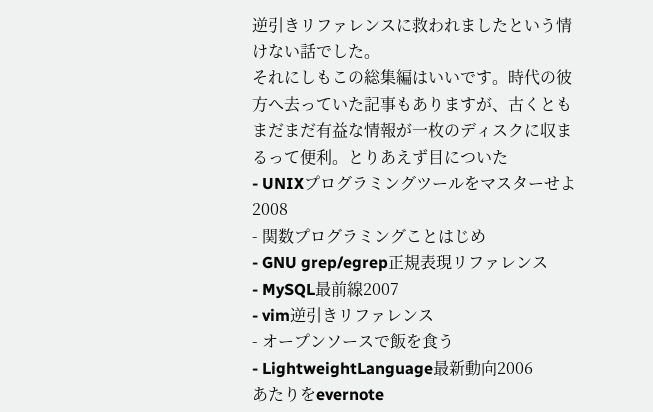逆引きリファレンスに救われましたという情けない話でした。
それにしもこの総集編はいいです。時代の彼方へ去っていた記事もありますが、古くともまだまだ有益な情報が一枚のディスクに収まるって便利。とりあえず目についた
- UNIXプログラミングツールをマスターせよ2008
- 関数プログラミングことはじめ
- GNU grep/egrep正規表現リファレンス
- MySQL最前線2007
- vim逆引きリファレンス
- オープンソースで飯を食う
- LightweightLanguage最新動向2006
あたりをevernote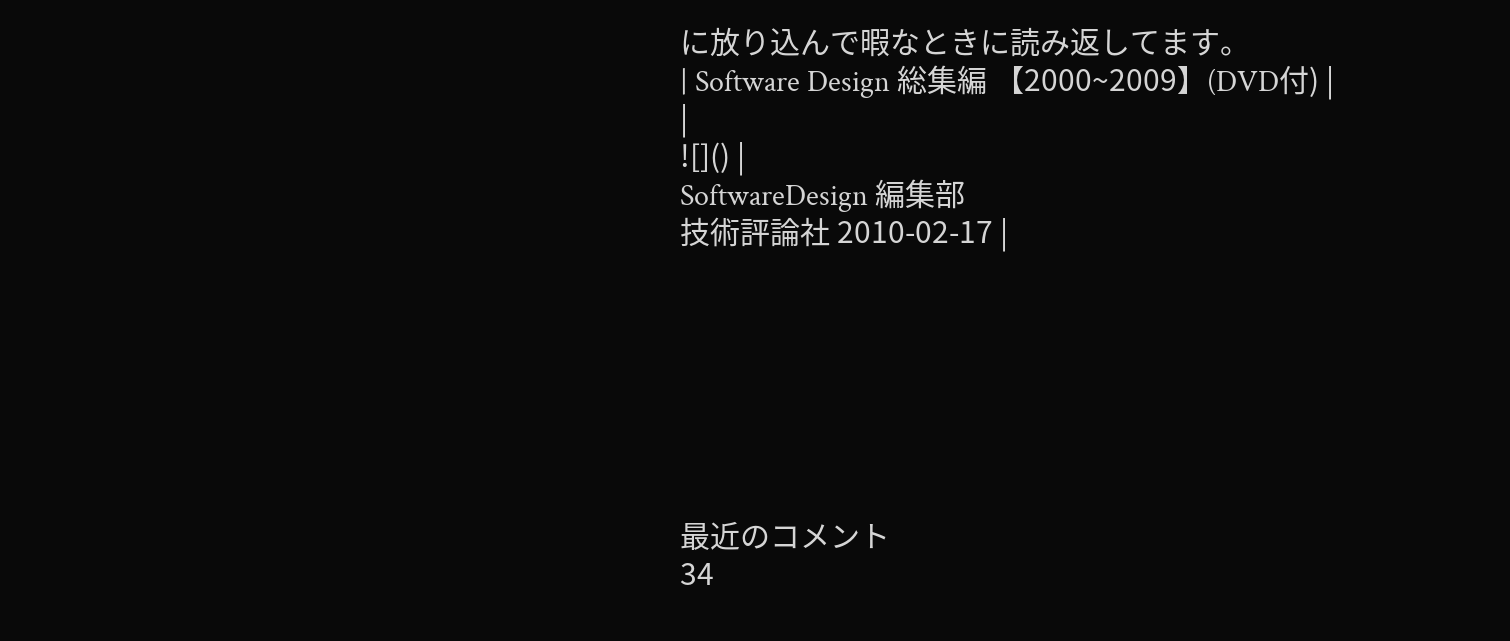に放り込んで暇なときに読み返してます。
| Software Design 総集編 【2000~2009】(DVD付) |
|
![]() |
SoftwareDesign 編集部
技術評論社 2010-02-17 |







最近のコメント
34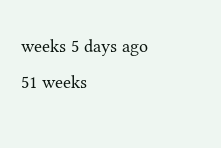weeks 5 days ago
51 weeks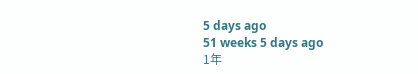5 days ago
51 weeks 5 days ago
1年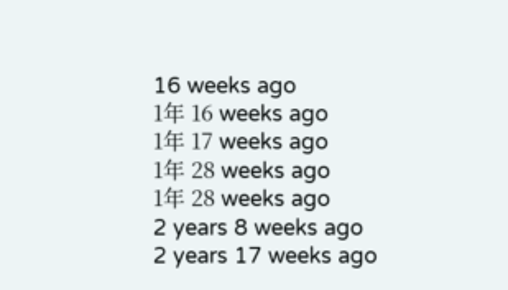16 weeks ago
1年 16 weeks ago
1年 17 weeks ago
1年 28 weeks ago
1年 28 weeks ago
2 years 8 weeks ago
2 years 17 weeks ago